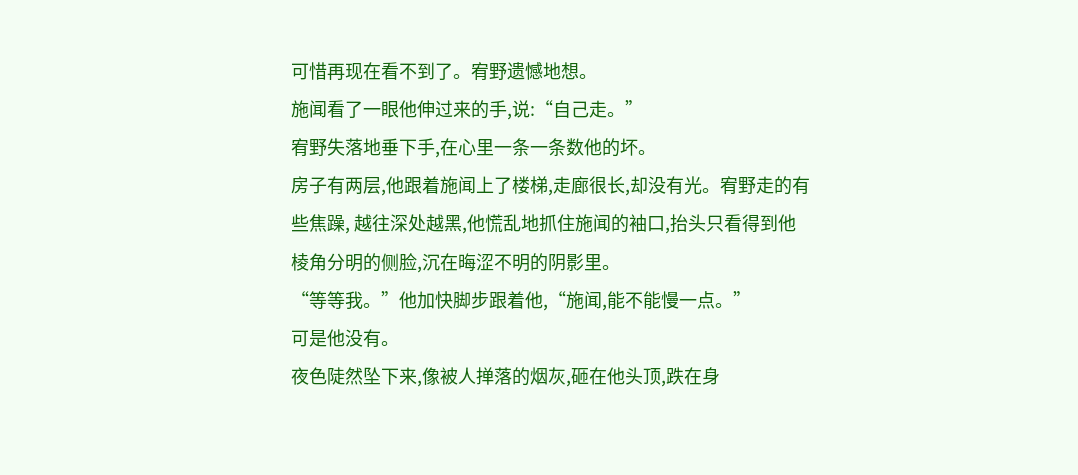可惜再现在看不到了。宥野遗憾地想。
施闻看了一眼他伸过来的手,说:“自己走。”
宥野失落地垂下手,在心里一条一条数他的坏。
房子有两层,他跟着施闻上了楼梯,走廊很长,却没有光。宥野走的有些焦躁, 越往深处越黑,他慌乱地抓住施闻的袖口,抬头只看得到他棱角分明的侧脸,沉在晦涩不明的阴影里。
“等等我。”他加快脚步跟着他,“施闻,能不能慢一点。”
可是他没有。
夜色陡然坠下来,像被人掸落的烟灰,砸在他头顶,跌在身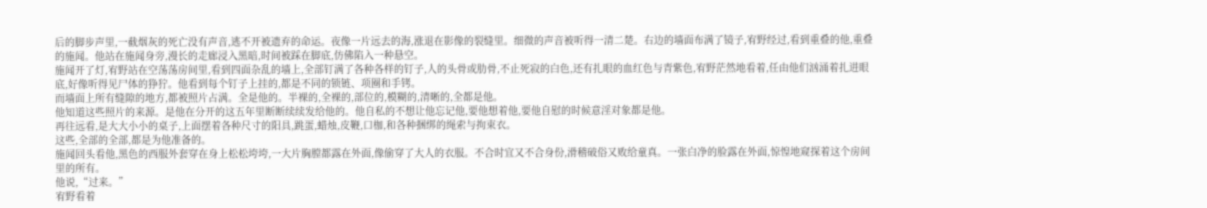后的脚步声里,一截烟灰的死亡没有声音,逃不开被遗弃的命运。夜像一片远去的海,涨退在影像的裂缝里。细微的声音被听得一清二楚。右边的墙面布满了镜子,宥野经过,看到重叠的他,重叠的施闻。他站在施闻身旁,漫长的走廊浸入黑暗,时间被踩在脚底,仿佛陷入一种悬空。
施闻开了灯,宥野站在空荡荡房间里,看到四面杂乱的墙上,全部钉满了各种各样的钉子,人的头骨或肋骨,不止死寂的白色,还有扎眼的血红色与青紫色,宥野茫然地看着,任由他们汹涌着扎进眼底,好像听得见尸体的狰狞。他看到每个钉子上挂的,都是不同的锁链、项圈和手铐。
而墙面上所有缝隙的地方,都被照片占满。全是他的。半裸的,全裸的,部位的,模糊的,清晰的,全都是他。
他知道这些照片的来源。是他在分开的这五年里断断续续发给他的。他自私的不想让他忘记他,要他想着他,要他自慰的时候意淫对象都是他。
再往远看,是大大小小的桌子,上面摆着各种尺寸的阳具,跳蛋,蜡烛,皮鞭,口枷,和各种捆绑的绳索与拘束衣。
这些,全部的全部,都是为他准备的。
施闻回头看他,黑色的西服外套穿在身上松松垮垮,一大片胸膛都露在外面,像偷穿了大人的衣服。不合时宜又不合身份,滑稽破俗又败给童真。一张白净的脸露在外面,惊惶地窥探着这个房间里的所有。
他说,“过来。”
宥野看着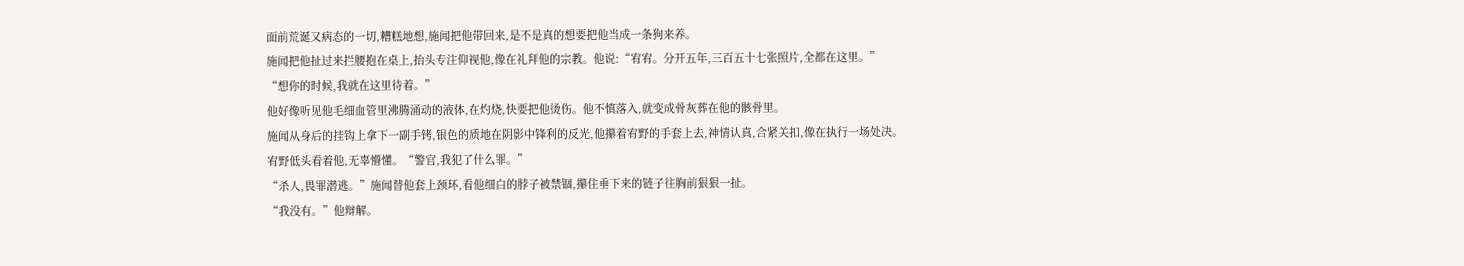面前荒诞又病态的一切,糟糕地想,施闻把他带回来,是不是真的想要把他当成一条狗来养。
施闻把他扯过来拦腰抱在桌上,抬头专注仰视他,像在礼拜他的宗教。他说:“宥宥。分开五年,三百五十七张照片,全都在这里。”
“想你的时候,我就在这里待着。”
他好像听见他毛细血管里沸腾涌动的液体,在灼烧,快要把他烫伤。他不慎落入,就变成骨灰葬在他的骸骨里。
施闻从身后的挂钩上拿下一副手铐,银色的质地在阴影中锋利的反光,他攥着宥野的手套上去,神情认真,合紧关扣,像在执行一场处决。
宥野低头看着他,无辜懵懂。“警官,我犯了什么罪。”
“杀人,畏罪潜逃。”施闻替他套上颈环,看他细白的脖子被禁锢,攥住垂下来的链子往胸前狠狠一扯。
“我没有。”他辩解。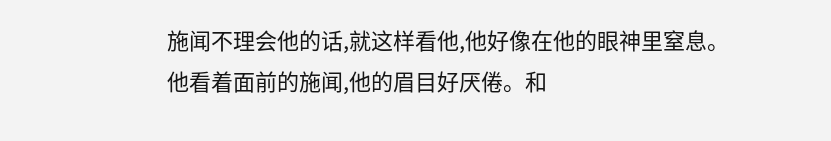施闻不理会他的话,就这样看他,他好像在他的眼神里窒息。
他看着面前的施闻,他的眉目好厌倦。和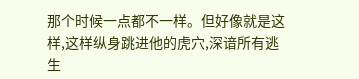那个时候一点都不一样。但好像就是这样,这样纵身跳进他的虎穴,深谙所有逃生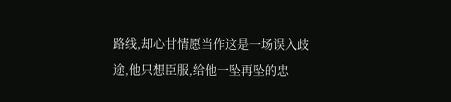路线,却心甘情愿当作这是一场误入歧途,他只想臣服,给他一坠再坠的忠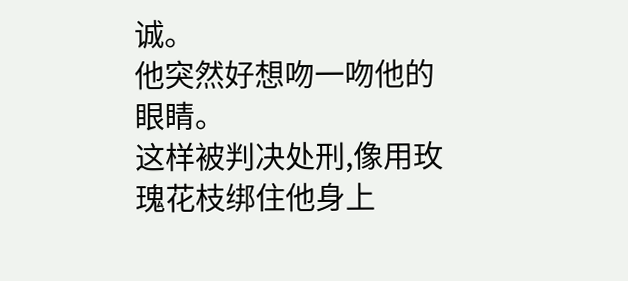诚。
他突然好想吻一吻他的眼睛。
这样被判决处刑,像用玫瑰花枝绑住他身上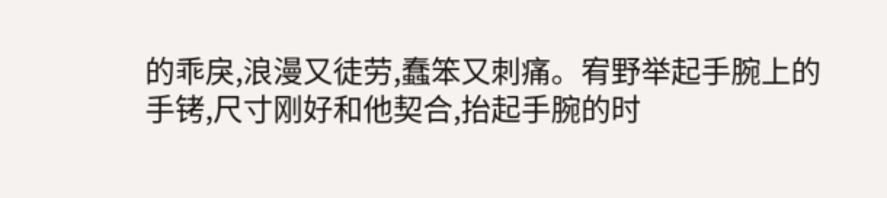的乖戾,浪漫又徒劳,蠢笨又刺痛。宥野举起手腕上的手铐,尺寸刚好和他契合,抬起手腕的时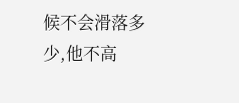候不会滑落多少,他不高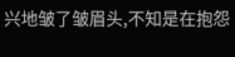兴地皱了皱眉头,不知是在抱怨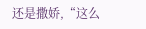还是撒娇,“这么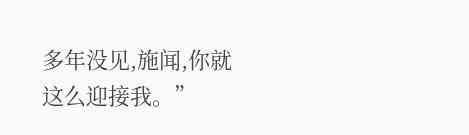多年没见,施闻,你就这么迎接我。”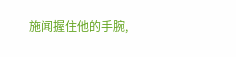施闻握住他的手腕,